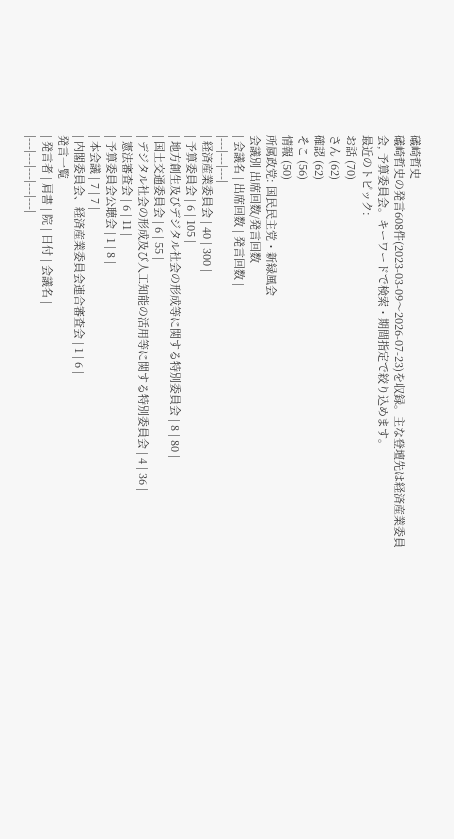礒崎哲史
礒崎哲史の発言608件(2023-03-09〜2026-07-23)を収録。主な登壇先は経済産業委員会, 予算委員会。キーワードで検索・期間指定で絞り込めます。
最近のトピック:
お話 (70)
さん (62)
確認 (62)
そこ (56)
情報 (50)
所属政党: 国民民主党・新緑風会
会議別 出席回数/発言回数
| 会議名 | 出席回数 | 発言回数 |
|---|---|---|
| 経済産業委員会 | 40 | 300 |
| 予算委員会 | 6 | 105 |
| 地方創生及びデジタル社会の形成等に関する特別委員会 | 8 | 80 |
| 国土交通委員会 | 6 | 55 |
| デジタル社会の形成及び人工知能の活用等に関する特別委員会 | 4 | 36 |
| 憲法審査会 | 6 | 11 |
| 予算委員会公聴会 | 1 | 8 |
| 本会議 | 7 | 7 |
| 内閣委員会、経済産業委員会連合審査会 | 1 | 6 |
発言一覧
| 発言者 | 肩書 | 院 | 日付 | 会議名 |
|---|---|---|---|---|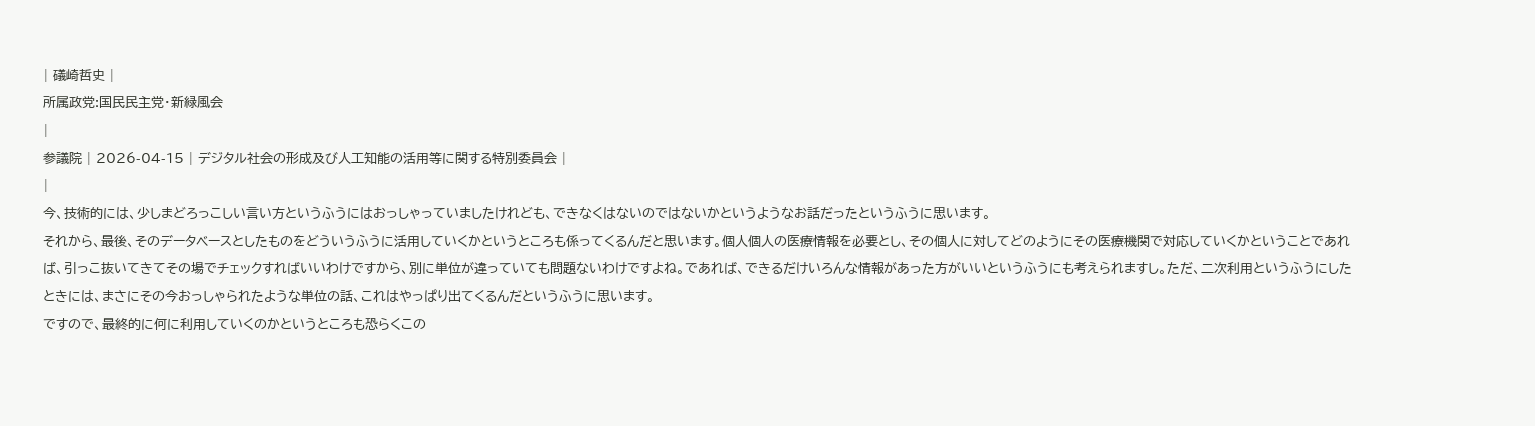| 礒崎哲史 |
所属政党:国民民主党・新緑風会
|
参議院 | 2026-04-15 | デジタル社会の形成及び人工知能の活用等に関する特別委員会 |
|
今、技術的には、少しまどろっこしい言い方というふうにはおっしゃっていましたけれども、できなくはないのではないかというようなお話だったというふうに思います。
それから、最後、そのデータベースとしたものをどういうふうに活用していくかというところも係ってくるんだと思います。個人個人の医療情報を必要とし、その個人に対してどのようにその医療機関で対応していくかということであれば、引っこ抜いてきてその場でチェックすればいいわけですから、別に単位が違っていても問題ないわけですよね。であれば、できるだけいろんな情報があった方がいいというふうにも考えられますし。ただ、二次利用というふうにしたときには、まさにその今おっしゃられたような単位の話、これはやっぱり出てくるんだというふうに思います。
ですので、最終的に何に利用していくのかというところも恐らくこの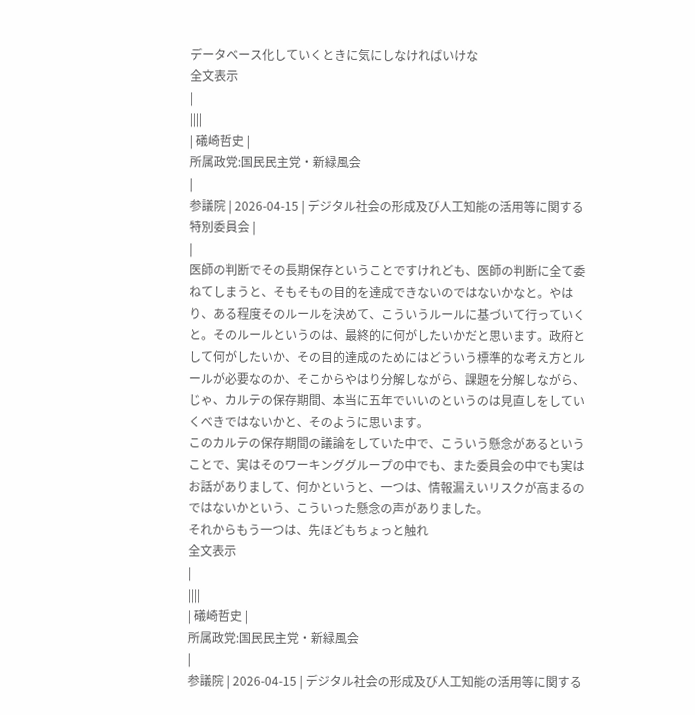データベース化していくときに気にしなければいけな
全文表示
|
||||
| 礒崎哲史 |
所属政党:国民民主党・新緑風会
|
参議院 | 2026-04-15 | デジタル社会の形成及び人工知能の活用等に関する特別委員会 |
|
医師の判断でその長期保存ということですけれども、医師の判断に全て委ねてしまうと、そもそもの目的を達成できないのではないかなと。やはり、ある程度そのルールを決めて、こういうルールに基づいて行っていくと。そのルールというのは、最終的に何がしたいかだと思います。政府として何がしたいか、その目的達成のためにはどういう標準的な考え方とルールが必要なのか、そこからやはり分解しながら、課題を分解しながら、じゃ、カルテの保存期間、本当に五年でいいのというのは見直しをしていくべきではないかと、そのように思います。
このカルテの保存期間の議論をしていた中で、こういう懸念があるということで、実はそのワーキンググループの中でも、また委員会の中でも実はお話がありまして、何かというと、一つは、情報漏えいリスクが高まるのではないかという、こういった懸念の声がありました。
それからもう一つは、先ほどもちょっと触れ
全文表示
|
||||
| 礒崎哲史 |
所属政党:国民民主党・新緑風会
|
参議院 | 2026-04-15 | デジタル社会の形成及び人工知能の活用等に関する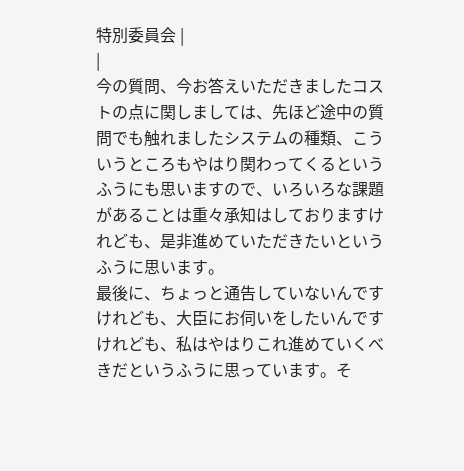特別委員会 |
|
今の質問、今お答えいただきましたコストの点に関しましては、先ほど途中の質問でも触れましたシステムの種類、こういうところもやはり関わってくるというふうにも思いますので、いろいろな課題があることは重々承知はしておりますけれども、是非進めていただきたいというふうに思います。
最後に、ちょっと通告していないんですけれども、大臣にお伺いをしたいんですけれども、私はやはりこれ進めていくべきだというふうに思っています。そ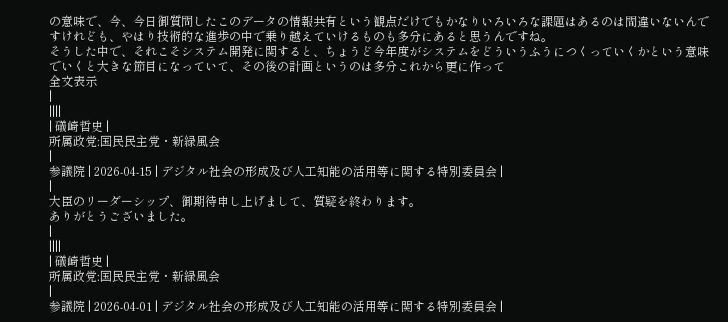の意味で、今、今日御質問したこのデータの情報共有という観点だけでもかなりいろいろな課題はあるのは間違いないんですけれども、やはり技術的な進歩の中で乗り越えていけるものも多分にあると思うんですね。
そうした中で、それこそシステム開発に関すると、ちょうど今年度がシステムをどういうふうにつくっていくかという意味でいくと大きな節目になっていて、その後の計画というのは多分これから更に作って
全文表示
|
||||
| 礒崎哲史 |
所属政党:国民民主党・新緑風会
|
参議院 | 2026-04-15 | デジタル社会の形成及び人工知能の活用等に関する特別委員会 |
|
大臣のリーダーシップ、御期待申し上げまして、質疑を終わります。
ありがとうございました。
|
||||
| 礒崎哲史 |
所属政党:国民民主党・新緑風会
|
参議院 | 2026-04-01 | デジタル社会の形成及び人工知能の活用等に関する特別委員会 |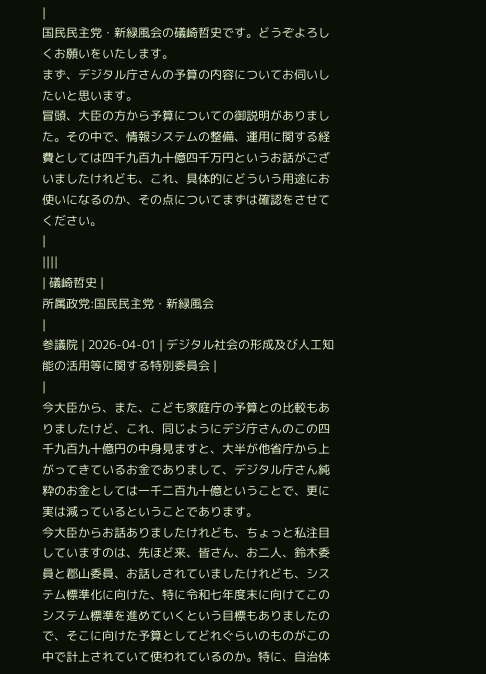|
国民民主党・新緑風会の礒崎哲史です。どうぞよろしくお願いをいたします。
まず、デジタル庁さんの予算の内容についてお伺いしたいと思います。
冒頭、大臣の方から予算についての御説明がありました。その中で、情報システムの整備、運用に関する経費としては四千九百九十億四千万円というお話がございましたけれども、これ、具体的にどういう用途にお使いになるのか、その点についてまずは確認をさせてください。
|
||||
| 礒崎哲史 |
所属政党:国民民主党・新緑風会
|
参議院 | 2026-04-01 | デジタル社会の形成及び人工知能の活用等に関する特別委員会 |
|
今大臣から、また、こども家庭庁の予算との比較もありましたけど、これ、同じようにデジ庁さんのこの四千九百九十億円の中身見ますと、大半が他省庁から上がってきているお金でありまして、デジタル庁さん純粋のお金としては一千二百九十億ということで、更に実は減っているということであります。
今大臣からお話ありましたけれども、ちょっと私注目していますのは、先ほど来、皆さん、お二人、鈴木委員と郡山委員、お話しされていましたけれども、システム標準化に向けた、特に令和七年度末に向けてこのシステム標準を進めていくという目標もありましたので、そこに向けた予算としてどれぐらいのものがこの中で計上されていて使われているのか。特に、自治体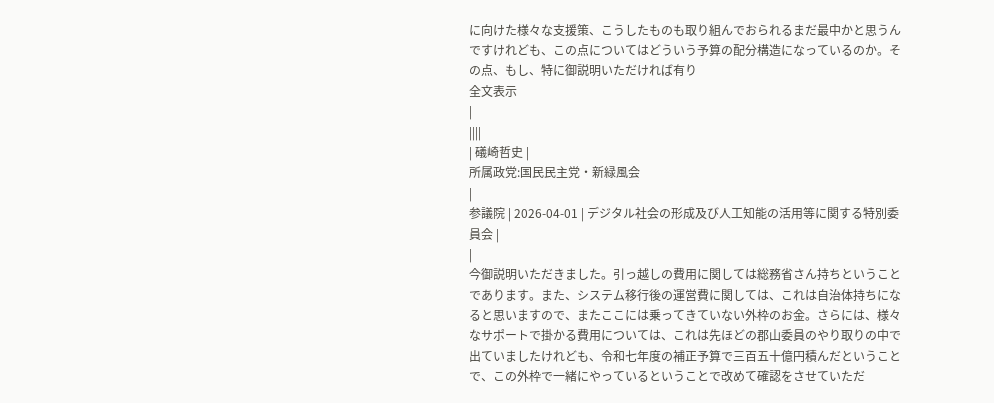に向けた様々な支援策、こうしたものも取り組んでおられるまだ最中かと思うんですけれども、この点についてはどういう予算の配分構造になっているのか。その点、もし、特に御説明いただければ有り
全文表示
|
||||
| 礒崎哲史 |
所属政党:国民民主党・新緑風会
|
参議院 | 2026-04-01 | デジタル社会の形成及び人工知能の活用等に関する特別委員会 |
|
今御説明いただきました。引っ越しの費用に関しては総務省さん持ちということであります。また、システム移行後の運営費に関しては、これは自治体持ちになると思いますので、またここには乗ってきていない外枠のお金。さらには、様々なサポートで掛かる費用については、これは先ほどの郡山委員のやり取りの中で出ていましたけれども、令和七年度の補正予算で三百五十億円積んだということで、この外枠で一緒にやっているということで改めて確認をさせていただ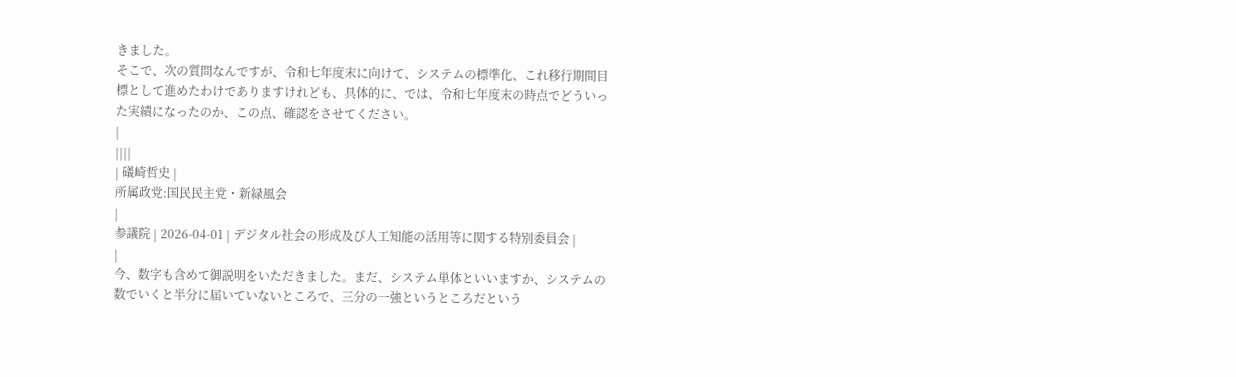きました。
そこで、次の質問なんですが、令和七年度末に向けて、システムの標準化、これ移行期間目標として進めたわけでありますけれども、具体的に、では、令和七年度末の時点でどういった実績になったのか、この点、確認をさせてください。
|
||||
| 礒崎哲史 |
所属政党:国民民主党・新緑風会
|
参議院 | 2026-04-01 | デジタル社会の形成及び人工知能の活用等に関する特別委員会 |
|
今、数字も含めて御説明をいただきました。まだ、システム単体といいますか、システムの数でいくと半分に届いていないところで、三分の一強というところだという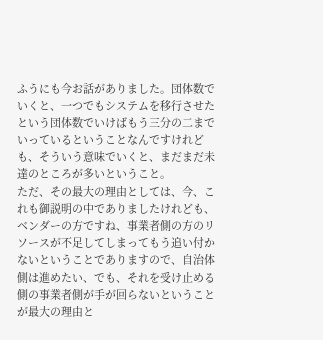ふうにも今お話がありました。団体数でいくと、一つでもシステムを移行させたという団体数でいけばもう三分の二までいっているということなんですけれども、そういう意味でいくと、まだまだ未達のところが多いということ。
ただ、その最大の理由としては、今、これも御説明の中でありましたけれども、ベンダーの方ですね、事業者側の方のリソースが不足してしまってもう追い付かないということでありますので、自治体側は進めたい、でも、それを受け止める側の事業者側が手が回らないということが最大の理由と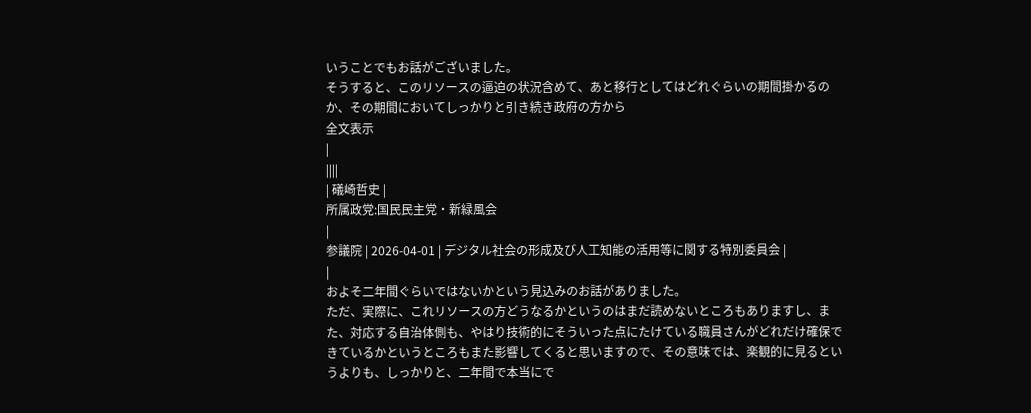いうことでもお話がございました。
そうすると、このリソースの逼迫の状況含めて、あと移行としてはどれぐらいの期間掛かるのか、その期間においてしっかりと引き続き政府の方から
全文表示
|
||||
| 礒崎哲史 |
所属政党:国民民主党・新緑風会
|
参議院 | 2026-04-01 | デジタル社会の形成及び人工知能の活用等に関する特別委員会 |
|
およそ二年間ぐらいではないかという見込みのお話がありました。
ただ、実際に、これリソースの方どうなるかというのはまだ読めないところもありますし、また、対応する自治体側も、やはり技術的にそういった点にたけている職員さんがどれだけ確保できているかというところもまた影響してくると思いますので、その意味では、楽観的に見るというよりも、しっかりと、二年間で本当にで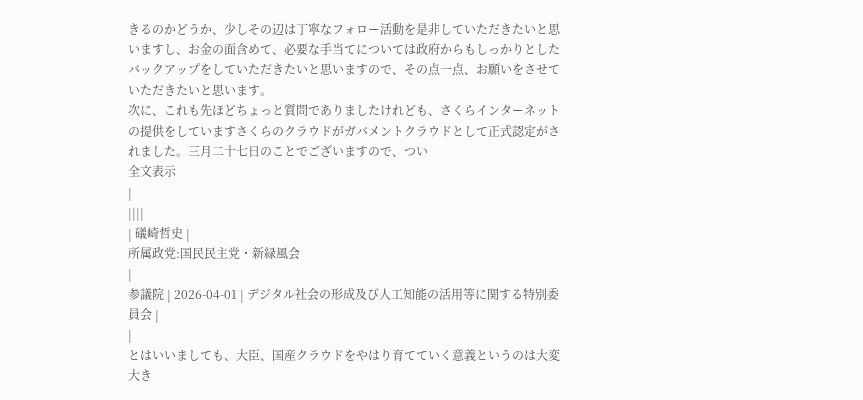きるのかどうか、少しその辺は丁寧なフォロー活動を是非していただきたいと思いますし、お金の面含めて、必要な手当てについては政府からもしっかりとしたバックアップをしていただきたいと思いますので、その点一点、お願いをさせていただきたいと思います。
次に、これも先ほどちょっと質問でありましたけれども、さくらインターネットの提供をしていますさくらのクラウドがガバメントクラウドとして正式認定がされました。三月二十七日のことでございますので、つい
全文表示
|
||||
| 礒崎哲史 |
所属政党:国民民主党・新緑風会
|
参議院 | 2026-04-01 | デジタル社会の形成及び人工知能の活用等に関する特別委員会 |
|
とはいいましても、大臣、国産クラウドをやはり育てていく意義というのは大変大き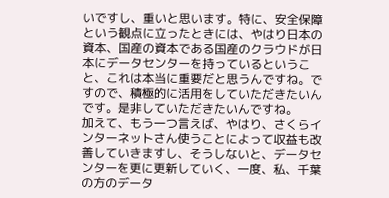いですし、重いと思います。特に、安全保障という観点に立ったときには、やはり日本の資本、国産の資本である国産のクラウドが日本にデータセンターを持っているということ、これは本当に重要だと思うんですね。ですので、積極的に活用をしていただきたいんです。是非していただきたいんですね。
加えて、もう一つ言えば、やはり、さくらインターネットさん使うことによって収益も改善していきますし、そうしないと、データセンターを更に更新していく、一度、私、千葉の方のデータ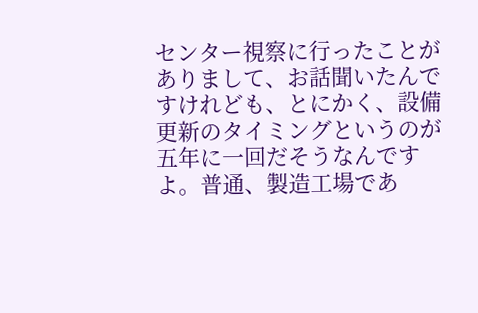センター視察に行ったことがありまして、お話聞いたんですけれども、とにかく、設備更新のタイミングというのが五年に一回だそうなんですよ。普通、製造工場であ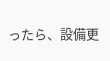ったら、設備更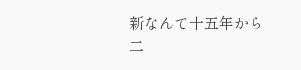新なんて十五年から二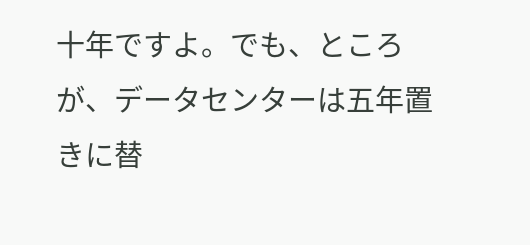十年ですよ。でも、ところが、データセンターは五年置きに替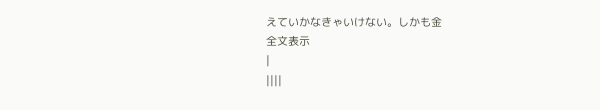えていかなきゃいけない。しかも金
全文表示
|
||||